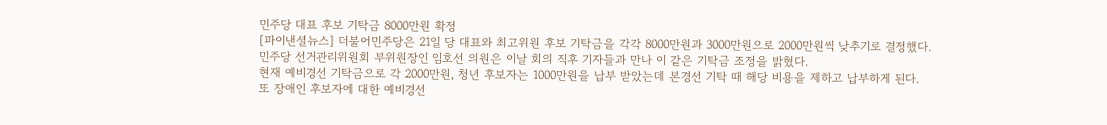민주당 대표 후보 기탁금 8000만원 확정
[파이낸셜뉴스] 더불어민주당은 21일 당 대표와 최고위원 후보 기탁금을 각각 8000만원과 3000만원으로 2000만원씩 낮추기로 결정했다.
민주당 선거관리위원회 부위원장인 임호선 의원은 이날 회의 직후 기자들과 만나 이 같은 기탁금 조정을 밝혔다.
현재 예비경선 기탁금으로 각 2000만원, 청년 후보자는 1000만원을 납부 받았는데 본경선 기탁 때 해당 비용을 제하고 납부하게 된다.
또 장애인 후보자에 대한 예비경선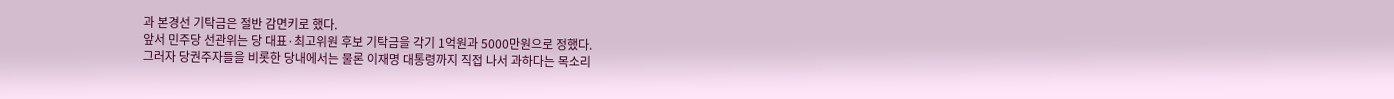과 본경선 기탁금은 절반 감면키로 했다.
앞서 민주당 선관위는 당 대표·최고위원 후보 기탁금을 각기 1억원과 5000만원으로 정했다.
그러자 당권주자들을 비롯한 당내에서는 물론 이재명 대통령까지 직접 나서 과하다는 목소리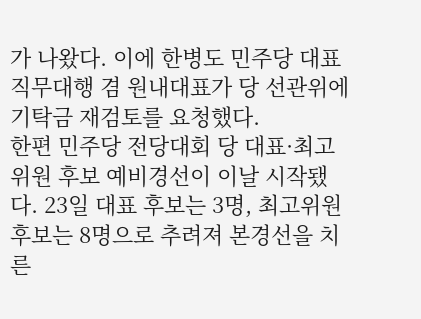가 나왔다. 이에 한병도 민주당 대표 직무대행 겸 원내대표가 당 선관위에 기탁금 재검토를 요청했다.
한편 민주당 전당대회 당 대표·최고위원 후보 예비경선이 이날 시작됐다. 23일 대표 후보는 3명, 최고위원 후보는 8명으로 추려져 본경선을 치른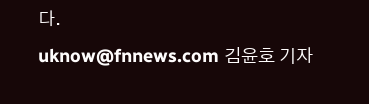다.
uknow@fnnews.com 김윤호 기자